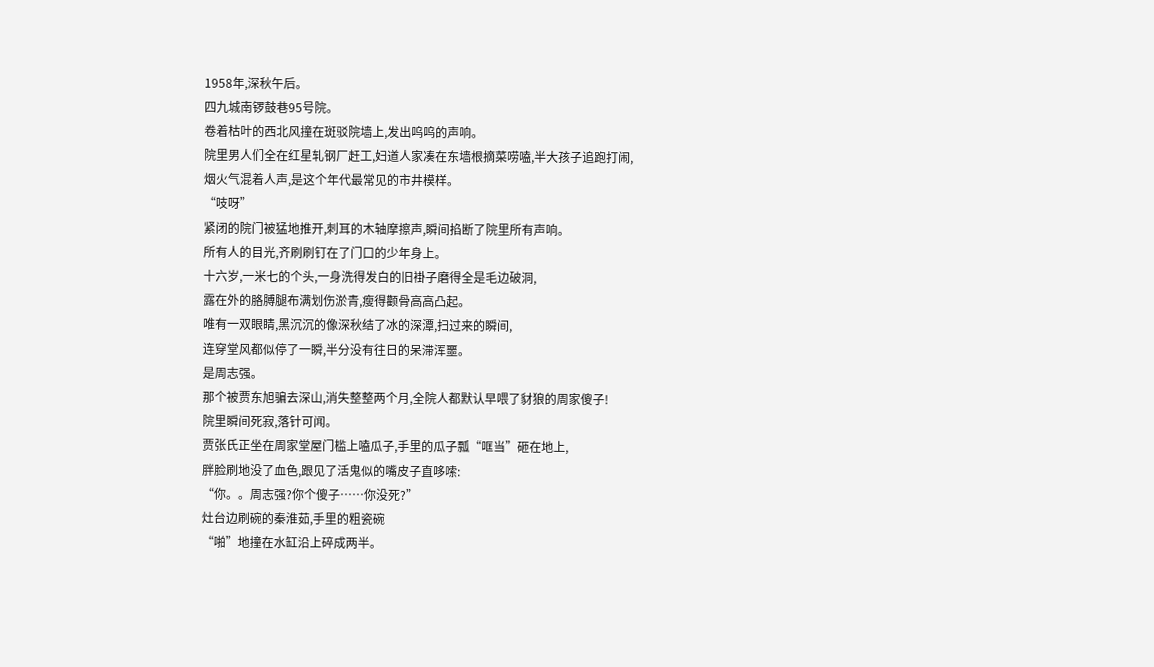1958年,深秋午后。
四九城南锣鼓巷95号院。
卷着枯叶的西北风撞在斑驳院墙上,发出呜呜的声响。
院里男人们全在红星轧钢厂赶工,妇道人家凑在东墙根摘菜唠嗑,半大孩子追跑打闹,
烟火气混着人声,是这个年代最常见的市井模样。
“吱呀”
紧闭的院门被猛地推开,刺耳的木轴摩擦声,瞬间掐断了院里所有声响。
所有人的目光,齐刷刷钉在了门口的少年身上。
十六岁,一米七的个头,一身洗得发白的旧褂子磨得全是毛边破洞,
露在外的胳膊腿布满划伤淤青,瘦得颧骨高高凸起。
唯有一双眼睛,黑沉沉的像深秋结了冰的深潭,扫过来的瞬间,
连穿堂风都似停了一瞬,半分没有往日的呆滞浑噩。
是周志强。
那个被贾东旭骗去深山,消失整整两个月,全院人都默认早喂了豺狼的周家傻子!
院里瞬间死寂,落针可闻。
贾张氏正坐在周家堂屋门槛上嗑瓜子,手里的瓜子瓢“哐当”砸在地上,
胖脸刷地没了血色,跟见了活鬼似的嘴皮子直哆嗦:
“你。。周志强?你个傻子……你没死?”
灶台边刷碗的秦淮茹,手里的粗瓷碗
“啪”地撞在水缸沿上碎成两半。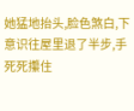她猛地抬头,脸色煞白,下意识往屋里退了半步,手死死攥住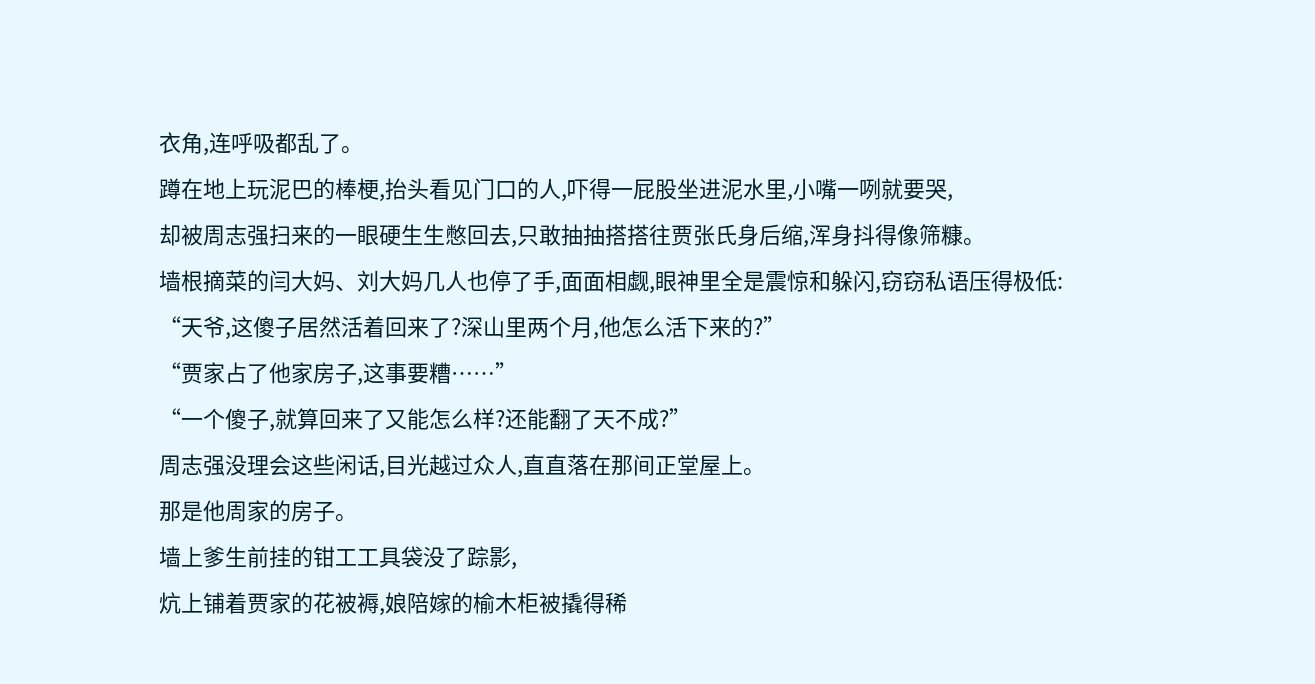衣角,连呼吸都乱了。
蹲在地上玩泥巴的棒梗,抬头看见门口的人,吓得一屁股坐进泥水里,小嘴一咧就要哭,
却被周志强扫来的一眼硬生生憋回去,只敢抽抽搭搭往贾张氏身后缩,浑身抖得像筛糠。
墙根摘菜的闫大妈、刘大妈几人也停了手,面面相觑,眼神里全是震惊和躲闪,窃窃私语压得极低:
“天爷,这傻子居然活着回来了?深山里两个月,他怎么活下来的?”
“贾家占了他家房子,这事要糟……”
“一个傻子,就算回来了又能怎么样?还能翻了天不成?”
周志强没理会这些闲话,目光越过众人,直直落在那间正堂屋上。
那是他周家的房子。
墙上爹生前挂的钳工工具袋没了踪影,
炕上铺着贾家的花被褥,娘陪嫁的榆木柜被撬得稀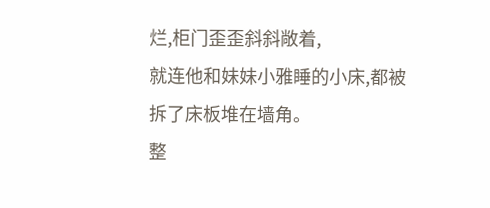烂,柜门歪歪斜斜敞着,
就连他和妹妹小雅睡的小床,都被拆了床板堆在墙角。
整